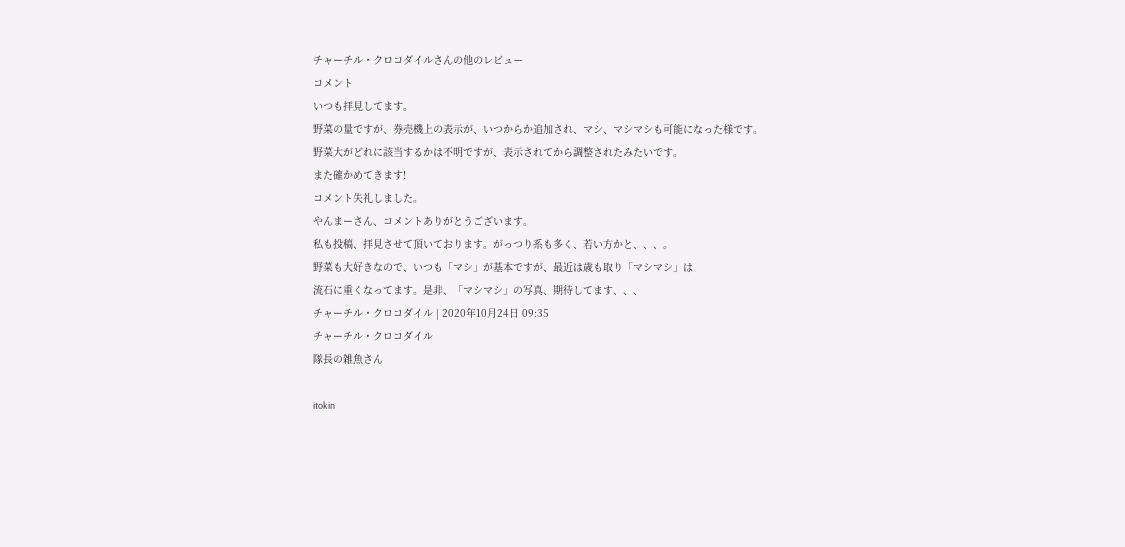チャーチル・クロコダイルさんの他のレビュー
コメント
いつも拝見してます。
野菜の量ですが、券売機上の表示が、いつからか追加され、マシ、マシマシも可能になった様です。
野菜大がどれに該当するかは不明ですが、表示されてから調整されたみたいです。
また確かめてきます!
コメント失礼しました。
やんまーさん、コメントありがとうございます。
私も投稿、拝見させて頂いております。がっつり系も多く、若い方かと、、、。
野菜も大好きなので、いつも「マシ」が基本ですが、最近は歳も取り「マシマシ」は
流石に重くなってます。是非、「マシマシ」の写真、期待してます、、、
チャーチル・クロコダイル | 2020年10月24日 09:35
チャーチル・クロコダイル
隊長の雑魚さん

itokin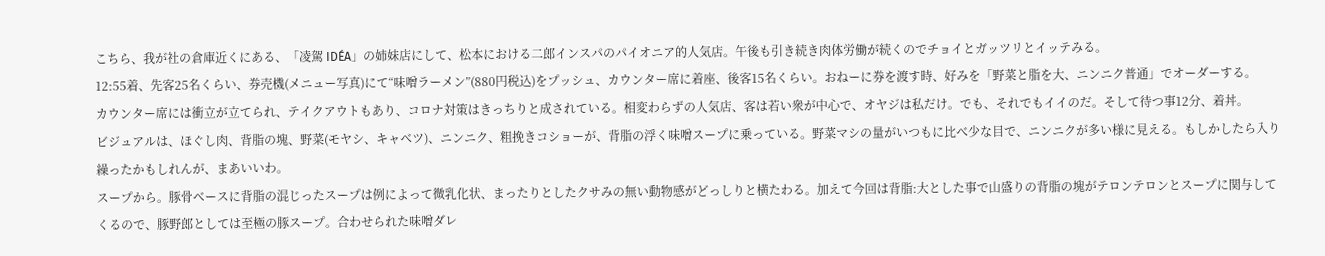こちら、我が社の倉庫近くにある、「凌駕 IDÉA」の姉妹店にして、松本における二郎インスパのパイオニア的人気店。午後も引き続き肉体労働が続くのでチョイとガッツリとイッテみる。
12:55着、先客25名くらい、券売機(メニュー写真)にて“味噌ラーメン”(880円税込)をプッシュ、カウンター席に着座、後客15名くらい。おねーに券を渡す時、好みを「野菜と脂を大、ニンニク普通」でオーダーする。
カウンター席には衝立が立てられ、テイクアウトもあり、コロナ対策はきっちりと成されている。相変わらずの人気店、客は若い衆が中心で、オヤジは私だけ。でも、それでもイイのだ。そして待つ事12分、着丼。
ビジュアルは、ほぐし肉、背脂の塊、野菜(モヤシ、キャベツ)、ニンニク、粗挽きコショーが、背脂の浮く味噌スープに乗っている。野菜マシの量がいつもに比べ少な目で、ニンニクが多い様に見える。もしかしたら入り繰ったかもしれんが、まあいいわ。
スープから。豚骨ベースに背脂の混じったスープは例によって微乳化状、まったりとしたクサみの無い動物感がどっしりと横たわる。加えて今回は背脂:大とした事で山盛りの背脂の塊がテロンテロンとスープに関与してくるので、豚野郎としては至極の豚スープ。合わせられた味噌ダレ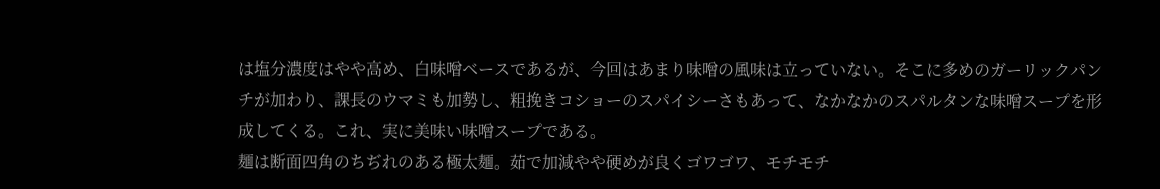は塩分濃度はやや高め、白味噌ベースであるが、今回はあまり味噌の風味は立っていない。そこに多めのガーリックパンチが加わり、課長のウマミも加勢し、粗挽きコショーのスパイシーさもあって、なかなかのスパルタンな味噌スープを形成してくる。これ、実に美味い味噌スープである。
麺は断面四角のちぢれのある極太麺。茹で加減やや硬めが良くゴワゴワ、モチモチ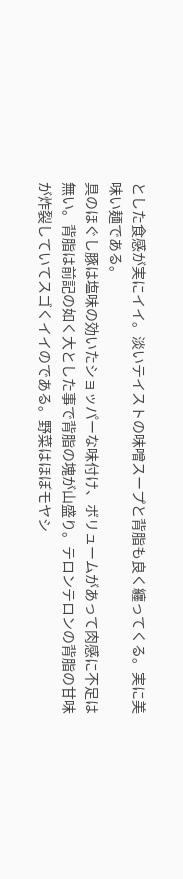とした食感が実にイイ。淡いテイストの味噌スープと背脂も良く纏ってくる。実に美味い麺である。
具のほぐし豚は塩味の効いたショッパーな味付け、ボリュームがあって肉感に不足は無い。背脂は前記の如く大とした事で背脂の塊が山盛り。テロンテロンの背脂の甘味が炸裂していてスゴくイイのである。野菜はほぼモヤシ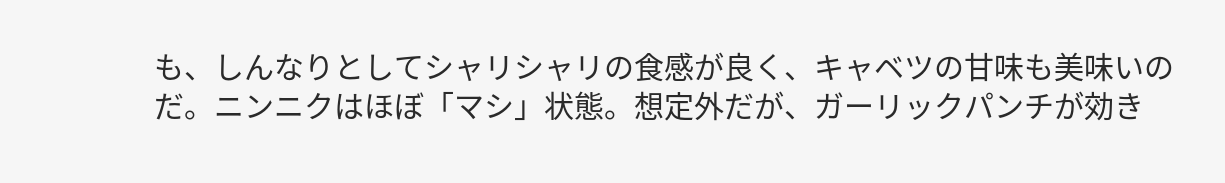も、しんなりとしてシャリシャリの食感が良く、キャベツの甘味も美味いのだ。ニンニクはほぼ「マシ」状態。想定外だが、ガーリックパンチが効き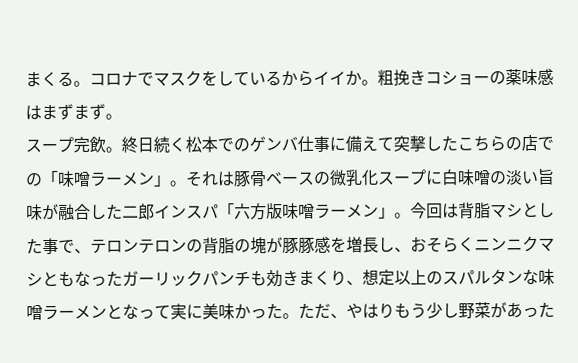まくる。コロナでマスクをしているからイイか。粗挽きコショーの薬味感はまずまず。
スープ完飲。終日続く松本でのゲンバ仕事に備えて突撃したこちらの店での「味噌ラーメン」。それは豚骨ベースの微乳化スープに白味噌の淡い旨味が融合した二郎インスパ「六方版味噌ラーメン」。今回は背脂マシとした事で、テロンテロンの背脂の塊が豚豚感を増長し、おそらくニンニクマシともなったガーリックパンチも効きまくり、想定以上のスパルタンな味噌ラーメンとなって実に美味かった。ただ、やはりもう少し野菜があった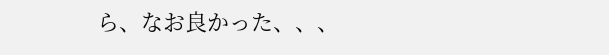ら、なお良かった、、、